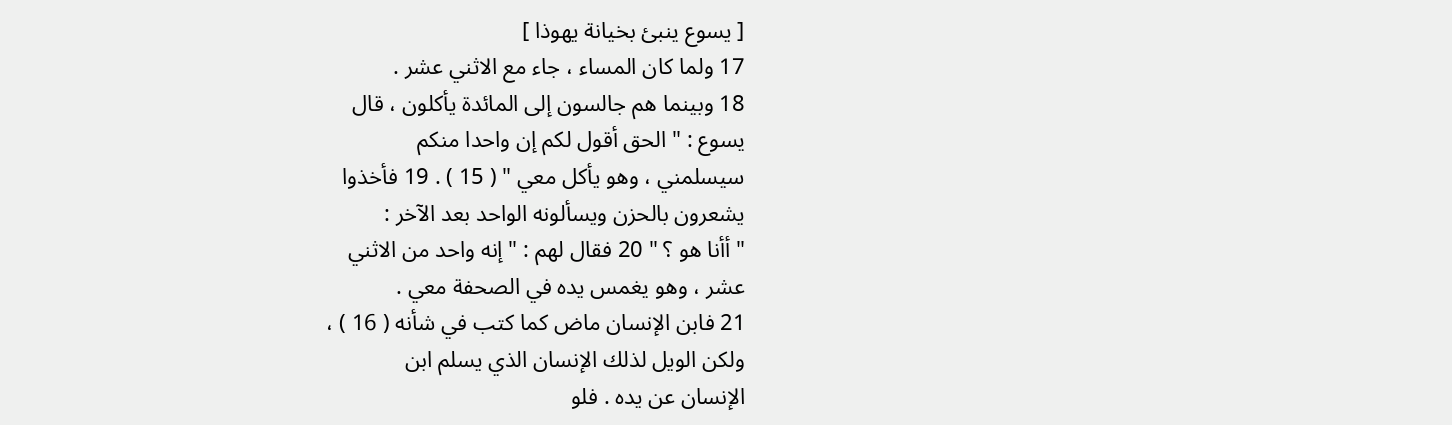[ يسوع ينبئ بخيانة يهوذا ]
17 ولما كان المساء ، جاء مع الاثني عشر .
18 وبينما هم جالسون إلى المائدة يأكلون ، قال
يسوع : " الحق أقول لكم إن واحدا منكم
سيسلمني ، وهو يأكل معي " ( 15 ) . 19 فأخذوا
يشعرون بالحزن ويسألونه الواحد بعد الآخر :
" أأنا هو ؟ " 20 فقال لهم : " إنه واحد من الاثني
عشر ، وهو يغمس يده في الصحفة معي .
21 فابن الإنسان ماض كما كتب في شأنه ( 16 ) ،
ولكن الويل لذلك الإنسان الذي يسلم ابن
الإنسان عن يده . فلو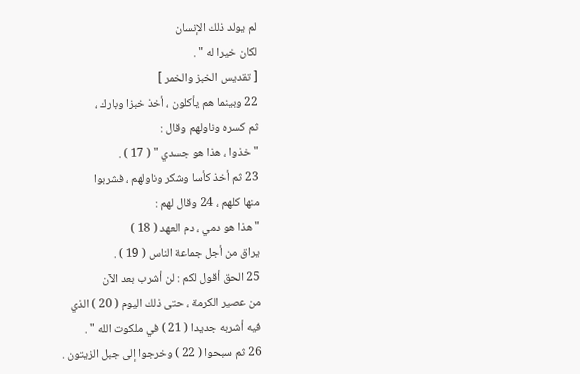لم يولد ذلك الإنسان
لكان خيرا له " .
[ تقديس الخبز والخمر ]
22 وبينما هم يأكلون ، أخذ خبزا وبارك ،
ثم كسره وناولهم وقال :
" خذوا ، هذا هو جسدي " ( 17 ) .
23 ثم أخذ كأسا وشكر وناولهم ، فشربوا
منها كلهم ، 24 وقال لهم :
" هذا هو دمي ، دم العهد ( 18 )
يراق من أجل جماعة الناس ( 19 ) .
25 الحق أقول لكم : لن أشرب بعد الآن
من عصير الكرمة ، حتى ذلك اليوم ( 20 ) الذي
فيه أشربه جديدا ( 21 ) في ملكوت الله " .
26 ثم سبحوا ( 22 ) وخرجوا إلى جبل الزيتون .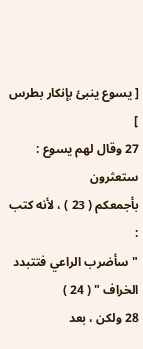[ يسوع ينبئ بإنكار بطرس ]
27 وقال لهم يسوع : ستعثرون
بأجمعكم ( 23 ) ، لأنه كتب :
" سأضرب الراعي فتتبدد الخراف " ( 24 )
28 ولكن ، بعد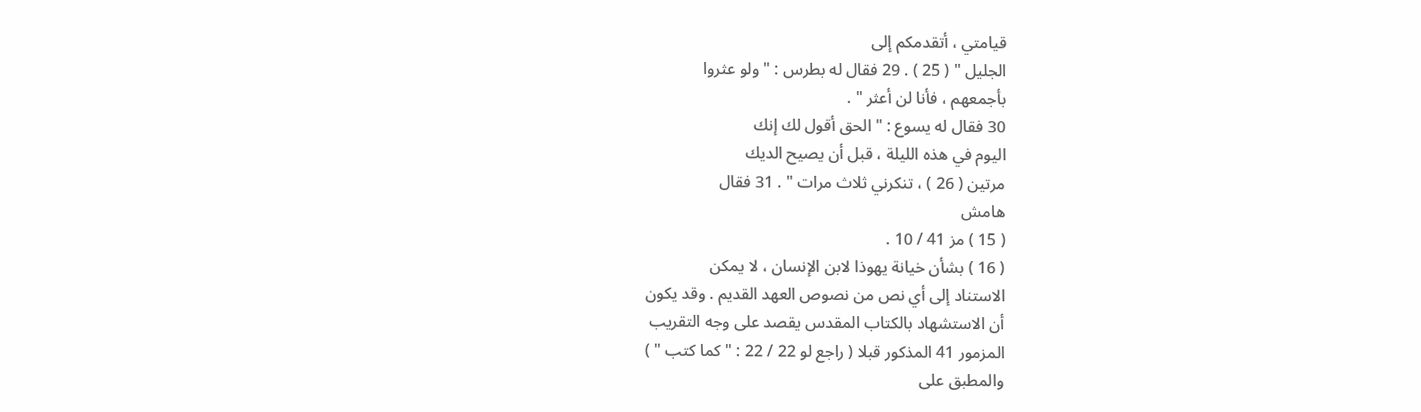قيامتي ، أتقدمكم إلى
الجليل " ( 25 ) . 29 فقال له بطرس : " ولو عثروا
بأجمعهم ، فأنا لن أعثر " .
30 فقال له يسوع : " الحق أقول لك إنك
اليوم في هذه الليلة ، قبل أن يصيح الديك
مرتين ( 26 ) ، تنكرني ثلاث مرات " . 31 فقال
هامش
( 15 ) مز 41 / 10 .
( 16 ) بشأن خيانة يهوذا لابن الإنسان ، لا يمكن
الاستناد إلى أي نص من نصوص العهد القديم . وقد يكون
أن الاستشهاد بالكتاب المقدس يقصد على وجه التقريب
المزمور 41 المذكور قبلا ( راجع لو 22 / 22 : " كما كتب " )
والمطبق على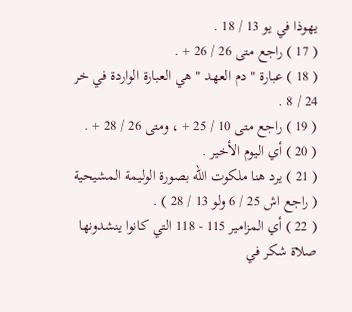يهوذا في يو 13 / 18 .
( 17 ) راجع متى 26 / 26 + .
( 18 ) عبارة " دم العهد " هي العبارة الواردة في خر
24 / 8 .
( 19 ) راجع متى 10 / 25 + ، ومتى 26 / 28 + .
( 20 ) أي اليوم الأخير .
( 21 ) يرد هنا ملكوت الله بصورة الوليمة المشيحية
( راجع اش 25 / 6 ولو 13 / 28 ) .
( 22 ) أي المزامير 115 - 118 التي كانوا ينشدونها
صلاة شكر في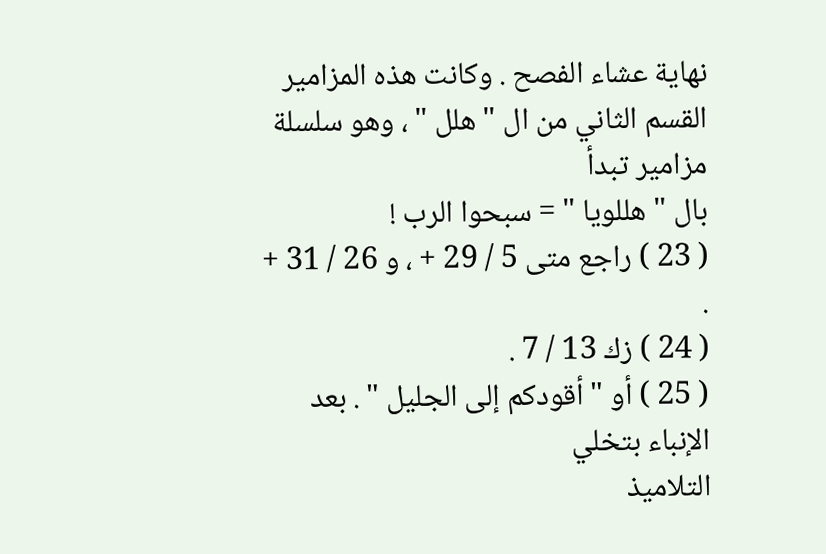نهاية عشاء الفصح . وكانت هذه المزامير
القسم الثاني من ال " هلل " ، وهو سلسلة مزامير تبدأ
بال " هللويا " = سبحوا الرب !
( 23 ) راجع متى 5 / 29 + ، و 26 / 31 + .
( 24 ) زك 13 / 7 .
( 25 ) أو " أقودكم إلى الجليل " . بعد الإنباء بتخلي
التلاميذ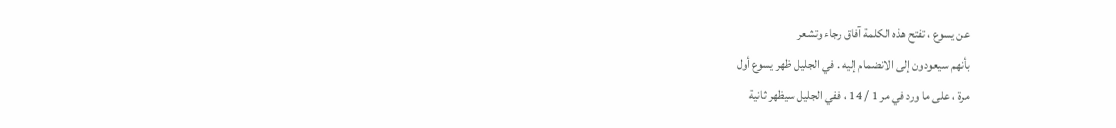عن يسوع ، تفتح هذه الكلمة آفاق رجاء وتشعر
بأنهم سيعودون إلى الانضمام إليه . في الجليل ظهر يسوع أول
مرة ، على ما ورد في مر 1 / 14 ، ففي الجليل سيظهر ثانية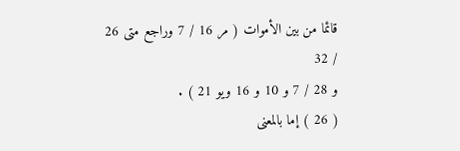قائما من بين الأموات ( مر 16 / 7 وراجع متى 26 / 32
و 28 / 7 و 10 و 16 ويو 21 ) .
( 26 ) إما بالمعنى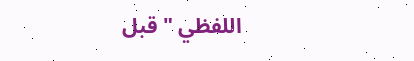اللفظي " قبل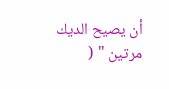أن يصيح الديك
مرتين " (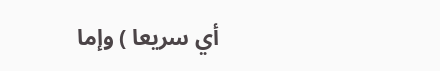أي سريعا ) وإما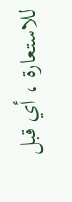للاستعارة ، أي قبل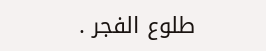طلوع الفجر .